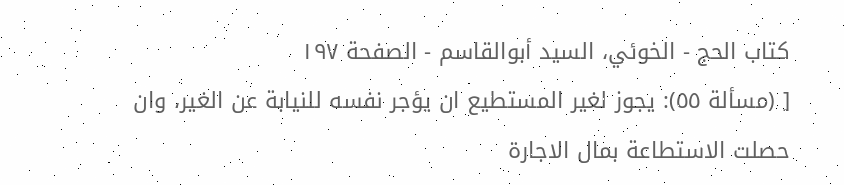كتاب الحج - الخوئي، السيد أبوالقاسم - الصفحة ١٩٧
[ (مسألة ٥٥): يجوز لغير المستطيع ان يؤجر نفسه للنيابة عن الغير، وان حصلت الاستطاعة بمال الاجارة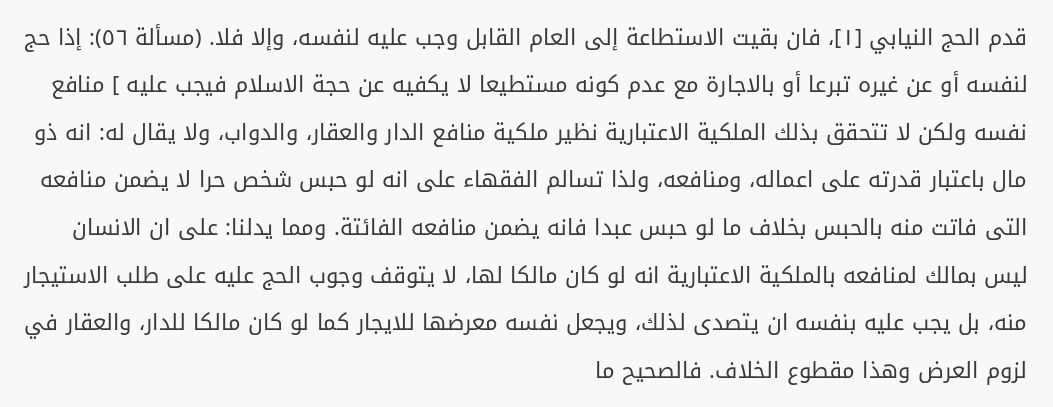قدم الحج النيابي [١]، فان بقيت الاستطاعة إلى العام القابل وجب عليه لنفسه، وإلا فلا. (مسألة ٥٦): إذا حج لنفسه أو عن غيره تبرعا أو بالاجارة مع عدم كونه مستطيعا لا يكفيه عن حجة الاسلام فيجب عليه ] منافع نفسه ولكن لا تتحقق بذلك الملكية الاعتبارية نظير ملكية منافع الدار والعقار، والدواب، ولا يقال له: انه ذو مال باعتبار قدرته على اعماله، ومنافعه، ولذا تسالم الفقهاء على انه لو حبس شخص حرا لا يضمن منافعه التى فاتت منه بالحبس بخلاف ما لو حبس عبدا فانه يضمن منافعه الفائتة. ومما يدلنا: على ان الانسان ليس بمالك لمنافعه بالملكية الاعتبارية انه لو كان مالكا لها، لا يتوقف وجوب الحج عليه على طلب الاستيجار منه، بل يجب عليه بنفسه ان يتصدى لذلك، ويجعل نفسه معرضها للايجار كما لو كان مالكا للدار، والعقار في لزوم العرض وهذا مقطوع الخلاف. فالصحيح ما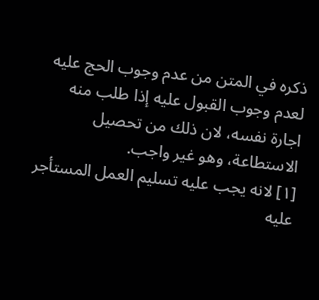ذكره في المتن من عدم وجوب الحج عليه لعدم وجوب القبول عليه إذا طلب منه اجارة نفسه، لان ذلك من تحصيل الاستطاعة، وهو غير واجب.
[١] لانه يجب عليه تسليم العمل المستأجر عليه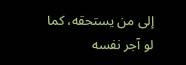إلى من يستحقه، كما لو آجر نفسه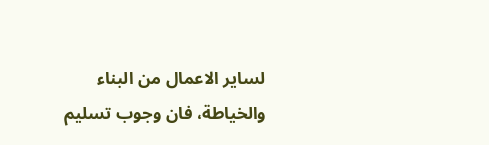لساير الاعمال من البناء والخياطة، فان وجوب تسليم